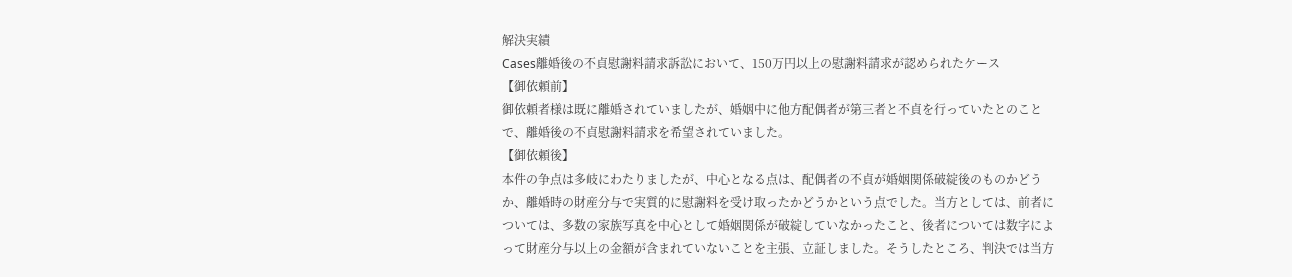解決実績
Cases離婚後の不貞慰謝料請求訴訟において、150万円以上の慰謝料請求が認められたケース
【御依頼前】
御依頼者様は既に離婚されていましたが、婚姻中に他方配偶者が第三者と不貞を行っていたとのことで、離婚後の不貞慰謝料請求を希望されていました。
【御依頼後】
本件の争点は多岐にわたりましたが、中心となる点は、配偶者の不貞が婚姻関係破綻後のものかどうか、離婚時の財産分与で実質的に慰謝料を受け取ったかどうかという点でした。当方としては、前者については、多数の家族写真を中心として婚姻関係が破綻していなかったこと、後者については数字によって財産分与以上の金額が含まれていないことを主張、立証しました。そうしたところ、判決では当方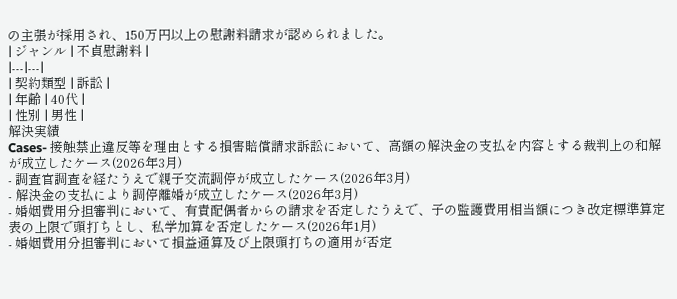の主張が採用され、150万円以上の慰謝料請求が認められました。
| ジャンル | 不貞慰謝料 |
|---|---|
| 契約類型 | 訴訟 |
| 年齢 | 40代 |
| 性別 | 男性 |
解決実績
Cases- 接触禁止違反等を理由とする損害賠償請求訴訟において、高額の解決金の支払を内容とする裁判上の和解が成立したケース(2026年3月)
- 調査官調査を経たうえで親子交流調停が成立したケース(2026年3月)
- 解決金の支払により調停離婚が成立したケース(2026年3月)
- 婚姻費用分担審判において、有責配偶者からの請求を否定したうえで、子の監護費用相当額につき改定標準算定表の上限で頭打ちとし、私学加算を否定したケース(2026年1月)
- 婚姻費用分担審判において損益通算及び上限頭打ちの適用が否定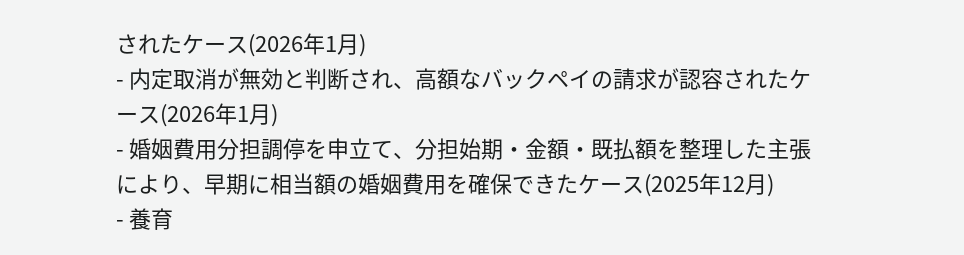されたケース(2026年1月)
- 内定取消が無効と判断され、高額なバックペイの請求が認容されたケース(2026年1月)
- 婚姻費用分担調停を申立て、分担始期・金額・既払額を整理した主張により、早期に相当額の婚姻費用を確保できたケース(2025年12月)
- 養育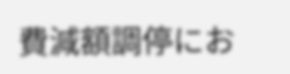費減額調停にお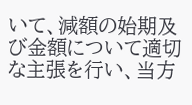いて、減額の始期及び金額について適切な主張を行い、当方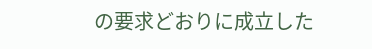の要求どおりに成立した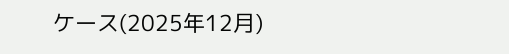ケース(2025年12月)